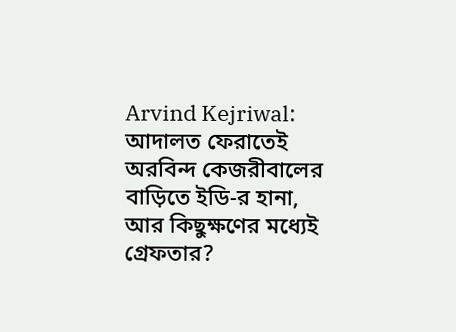Arvind Kejriwal: আদালত ফেরাতেই অরবিন্দ কেজরীবালের বাড়িতে ইডি-র হানা, আর কিছুক্ষণের মধ্যেই গ্রেফতার?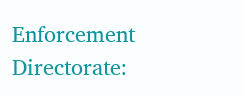Enforcement Directorate: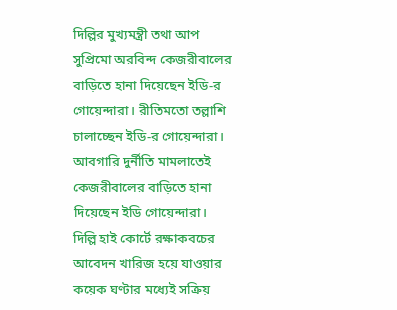দিল্লির মুখ্যমন্ত্রী তথা আপ সুপ্রিমো অরবিন্দ কেজরীবালের বাড়িতে হানা দিয়েছেন ইডি-র গোয়েন্দারা। রীতিমতো তল্লাশি চালাচ্ছেন ইডি-র গোয়েন্দারা। আবগারি দুর্নীতি মামলাতেই কেজরীবালের বাড়িতে হানা দিয়েছেন ইডি গোয়েন্দারা। দিল্লি হাই কোর্টে রক্ষাকবচের আবেদন খারিজ হয়ে যাওয়ার কয়েক ঘণ্টার মধ্যেই সক্রিয়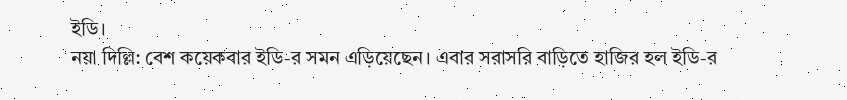ইডি।
নয়া দিল্লি: বেশ কয়েকবার ইডি-র সমন এড়িয়েছেন। এবার সরাসরি বাড়িতে হাজির হল ইডি-র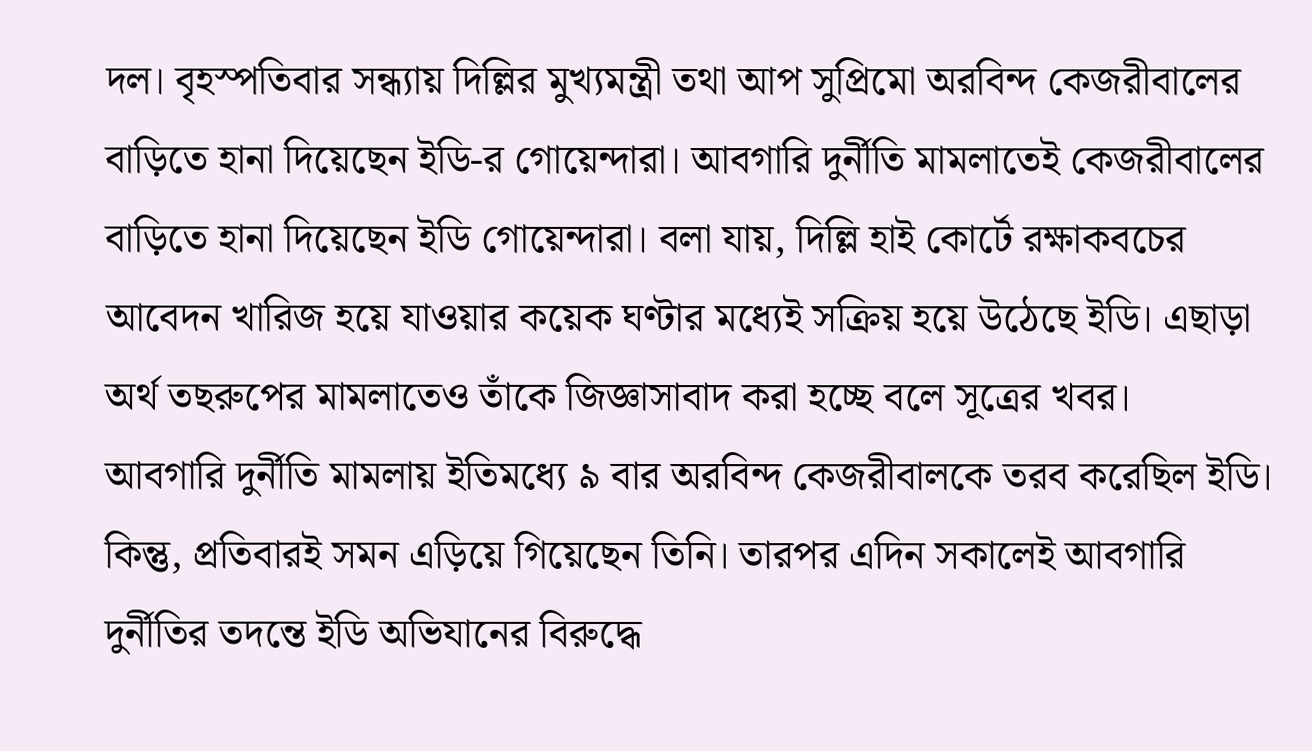দল। বৃহস্পতিবার সন্ধ্যায় দিল্লির মুখ্যমন্ত্রী তথা আপ সুপ্রিমো অরবিন্দ কেজরীবালের বাড়িতে হানা দিয়েছেন ইডি-র গোয়েন্দারা। আবগারি দুর্নীতি মামলাতেই কেজরীবালের বাড়িতে হানা দিয়েছেন ইডি গোয়েন্দারা। বলা যায়, দিল্লি হাই কোর্টে রক্ষাকবচের আবেদন খারিজ হয়ে যাওয়ার কয়েক ঘণ্টার মধ্যেই সক্রিয় হয়ে উঠেছে ইডি। এছাড়া অর্থ তছরুপের মামলাতেও তাঁকে জিজ্ঞাসাবাদ করা হচ্ছে বলে সূত্রের খবর।
আবগারি দুর্নীতি মামলায় ইতিমধ্যে ৯ বার অরবিন্দ কেজরীবালকে তরব করেছিল ইডি। কিন্তু, প্রতিবারই সমন এড়িয়ে গিয়েছেন তিনি। তারপর এদিন সকালেই আবগারি দুর্নীতির তদন্তে ইডি অভিযানের বিরুদ্ধে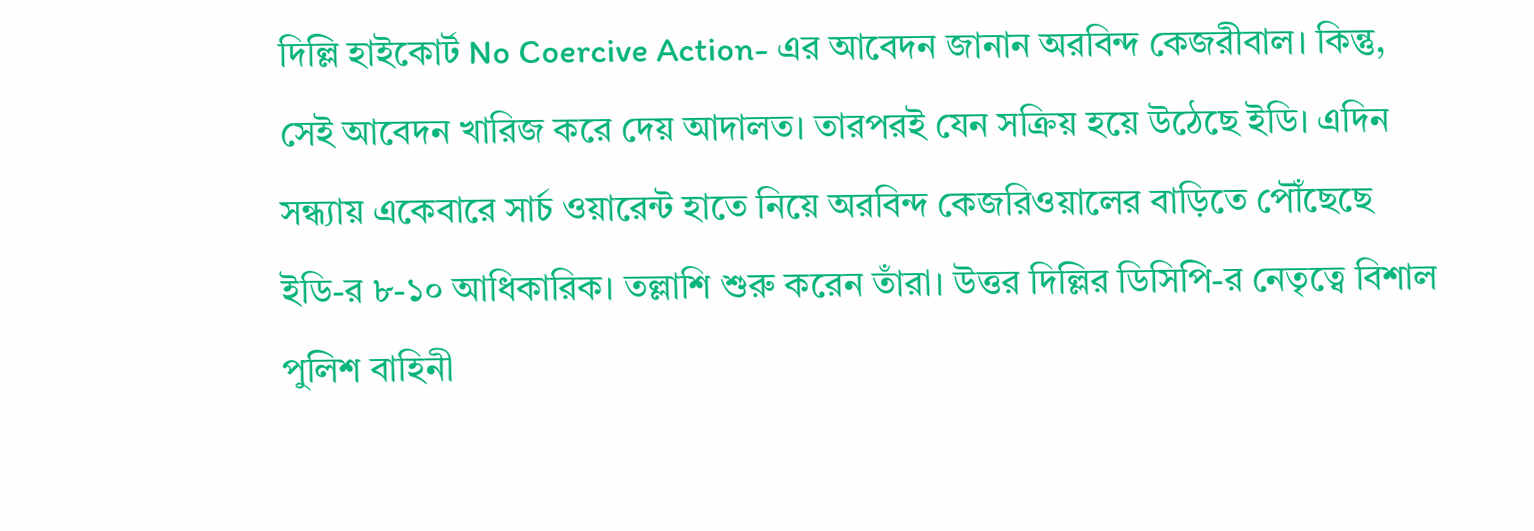দিল্লি হাইকোর্ট No Coercive Action- এর আবেদন জানান অরবিন্দ কেজরীবাল। কিন্তু, সেই আবেদন খারিজ করে দেয় আদালত। তারপরই যেন সক্রিয় হয়ে উঠেছে ইডি। এদিন সন্ধ্যায় একেবারে সার্চ ওয়ারেন্ট হাতে নিয়ে অরবিন্দ কেজরিওয়ালের বাড়িতে পৌঁছেছে ইডি-র ৮-১০ আধিকারিক। তল্লাশি শুরু করেন তাঁরা। উত্তর দিল্লির ডিসিপি-র নেতৃত্বে বিশাল পুলিশ বাহিনী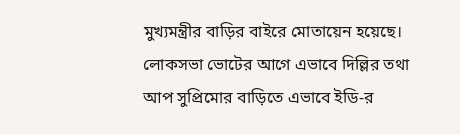মুখ্যমন্ত্রীর বাড়ির বাইরে মোতায়েন হয়েছে। লোকসভা ভোটের আগে এভাবে দিল্লির তথা আপ সুপ্রিমোর বাড়িতে এভাবে ইডি-র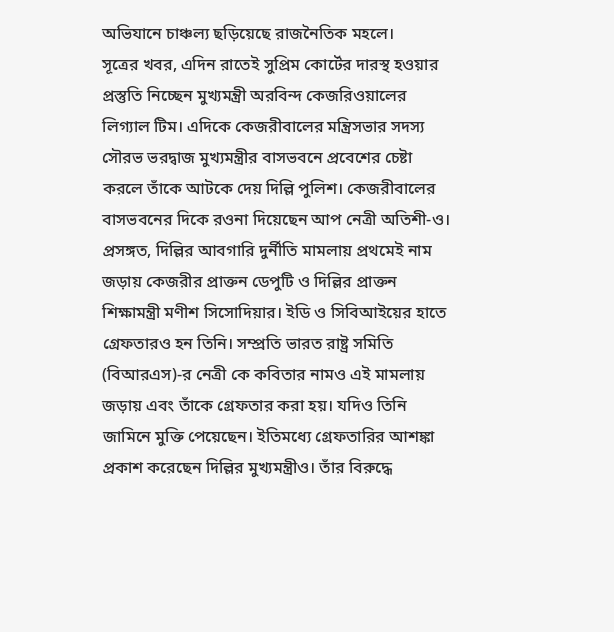অভিযানে চাঞ্চল্য ছড়িয়েছে রাজনৈতিক মহলে।
সূত্রের খবর, এদিন রাতেই সুপ্রিম কোর্টের দারস্থ হওয়ার প্রস্তুতি নিচ্ছেন মুখ্যমন্ত্রী অরবিন্দ কেজরিওয়ালের লিগ্যাল টিম। এদিকে কেজরীবালের মন্ত্রিসভার সদস্য সৌরভ ভরদ্বাজ মুখ্যমন্ত্রীর বাসভবনে প্রবেশের চেষ্টা করলে তাঁকে আটকে দেয় দিল্লি পুলিশ। কেজরীবালের বাসভবনের দিকে রওনা দিয়েছেন আপ নেত্রী অতিশী-ও।
প্রসঙ্গত, দিল্লির আবগারি দুর্নীতি মামলায় প্রথমেই নাম জড়ায় কেজরীর প্রাক্তন ডেপুটি ও দিল্লির প্রাক্তন শিক্ষামন্ত্রী মণীশ সিসোদিয়ার। ইডি ও সিবিআইয়ের হাতে গ্রেফতারও হন তিনি। সম্প্রতি ভারত রাষ্ট্র সমিতি (বিআরএস)-র নেত্রী কে কবিতার নামও এই মামলায় জড়ায় এবং তাঁকে গ্রেফতার করা হয়। যদিও তিনি জামিনে মুক্তি পেয়েছেন। ইতিমধ্যে গ্রেফতারির আশঙ্কা প্রকাশ করেছেন দিল্লির মুখ্যমন্ত্রীও। তাঁর বিরুদ্ধে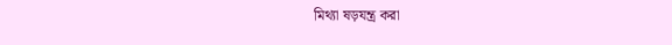মিথ্যা ষড়যন্ত্র করা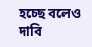হচ্ছে বলেও দাবি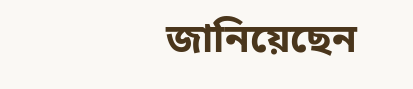জানিয়েছেন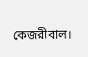কেজরীবাল।